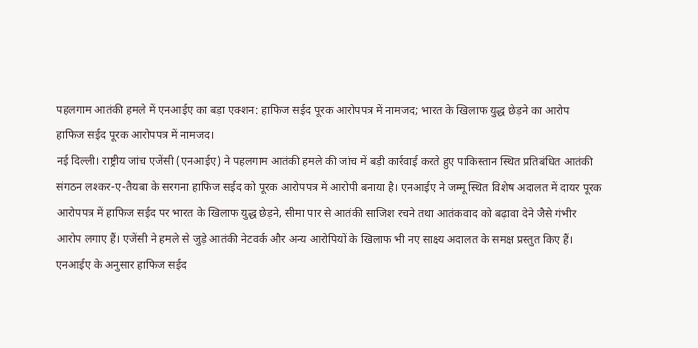पहलगाम आतंकी हमले में एनआईए का बड़ा एक्शन: हाफिज सईद पूरक आरोपपत्र में नामजद; भारत के खिलाफ युद्ध छेड़ने का आरोप
हाफिज सईद पूरक आरोपपत्र में नामजद।
नई दिल्ली। राष्ट्रीय जांच एजेंसी (एनआईए) ने पहलगाम आतंकी हमले की जांच में बड़ी कार्रवाई करते हुए पाकिस्तान स्थित प्रतिबंधित आतंकी संगठन लश्कर-ए-तैयबा के सरगना हाफिज सईद को पूरक आरोपपत्र में आरोपी बनाया है। एनआईए ने जम्मू स्थित विशेष अदालत में दायर पूरक आरोपपत्र में हाफिज सईद पर भारत के खिलाफ युद्ध छेड़ने, सीमा पार से आतंकी साजिश रचने तथा आतंकवाद को बढ़ावा देने जैसे गंभीर आरोप लगाए हैं। एजेंसी ने हमले से जुड़े आतंकी नेटवर्क और अन्य आरोपियों के खिलाफ भी नए साक्ष्य अदालत के समक्ष प्रस्तुत किए हैं।
एनआईए के अनुसार हाफिज सईद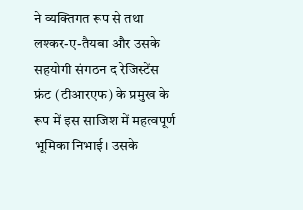ने व्यक्तिगत रूप से तथा लश्कर-ए-तैयबा और उसके सहयोगी संगठन द रेजिस्टेंस फ्रंट (टीआरएफ) के प्रमुख के रूप में इस साजिश में महत्वपूर्ण भूमिका निभाई। उसके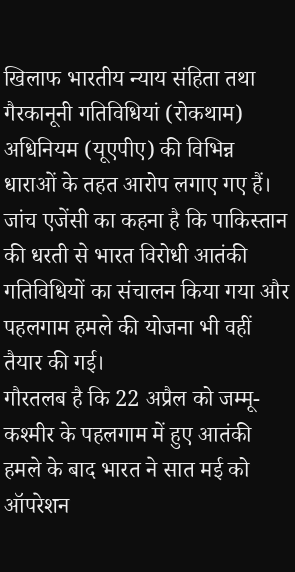खिलाफ भारतीय न्याय संहिता तथा गैरकानूनी गतिविधियां (रोकथाम) अधिनियम (यूएपीए) की विभिन्न धाराओं के तहत आरोप लगाए गए हैं। जांच एजेंसी का कहना है कि पाकिस्तान की धरती से भारत विरोधी आतंकी गतिविधियों का संचालन किया गया और पहलगाम हमले की योजना भी वहीं तैयार की गई।
गौरतलब है कि 22 अप्रैल को जम्मू-कश्मीर के पहलगाम में हुए आतंकी हमले के बाद भारत ने सात मई को ऑपरेशन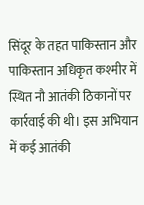सिंदूर के तहत पाकिस्तान और पाकिस्तान अधिकृत कश्मीर में स्थित नौ आतंकी ठिकानों पर कार्रवाई की थी। इस अभियान में कई आतंकी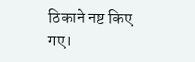ठिकाने नष्ट किए गए।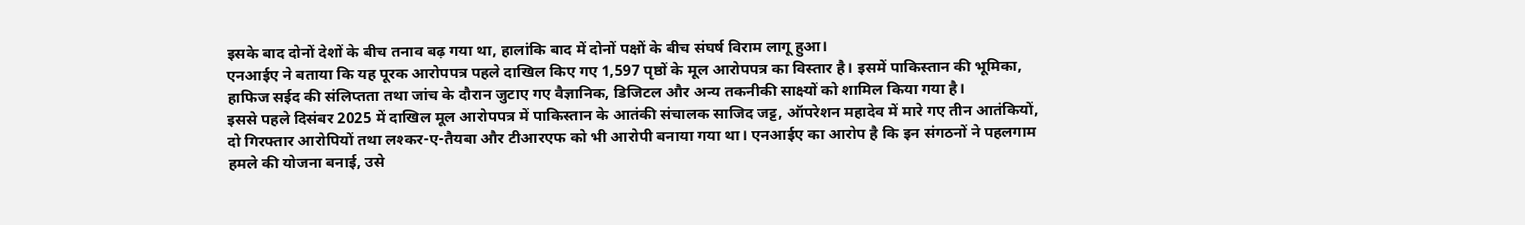इसके बाद दोनों देशों के बीच तनाव बढ़ गया था, हालांकि बाद में दोनों पक्षों के बीच संघर्ष विराम लागू हुआ।
एनआईए ने बताया कि यह पूरक आरोपपत्र पहले दाखिल किए गए 1,597 पृष्ठों के मूल आरोपपत्र का विस्तार है। इसमें पाकिस्तान की भूमिका, हाफिज सईद की संलिप्तता तथा जांच के दौरान जुटाए गए वैज्ञानिक, डिजिटल और अन्य तकनीकी साक्ष्यों को शामिल किया गया है।
इससे पहले दिसंबर 2025 में दाखिल मूल आरोपपत्र में पाकिस्तान के आतंकी संचालक साजिद जट्ट, ऑपरेशन महादेव में मारे गए तीन आतंकियों, दो गिरफ्तार आरोपियों तथा लश्कर-ए-तैयबा और टीआरएफ को भी आरोपी बनाया गया था। एनआईए का आरोप है कि इन संगठनों ने पहलगाम हमले की योजना बनाई, उसे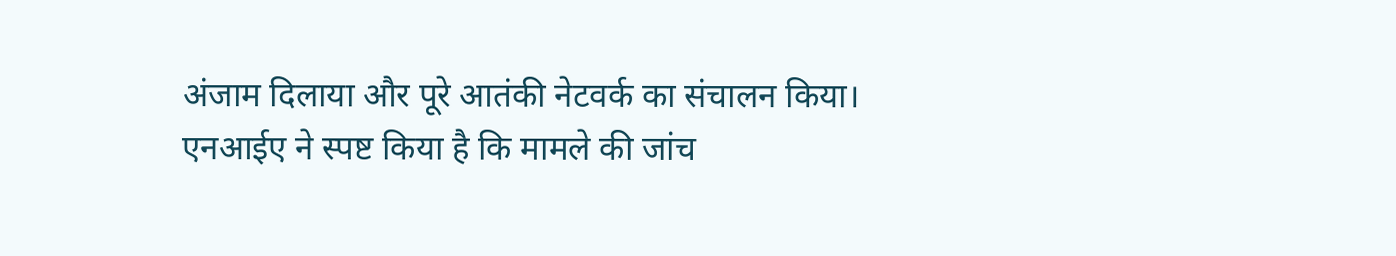अंजाम दिलाया और पूरे आतंकी नेटवर्क का संचालन किया।
एनआईए ने स्पष्ट किया है कि मामले की जांच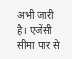अभी जारी है। एजेंसी सीमा पार से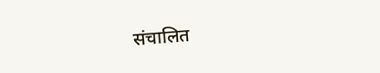संचालित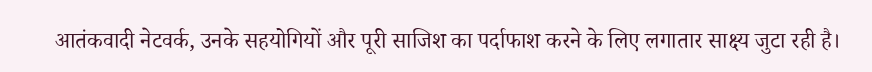आतंकवादी नेटवर्क, उनके सहयोगियों और पूरी साजिश का पर्दाफाश करने के लिए लगातार साक्ष्य जुटा रही है।